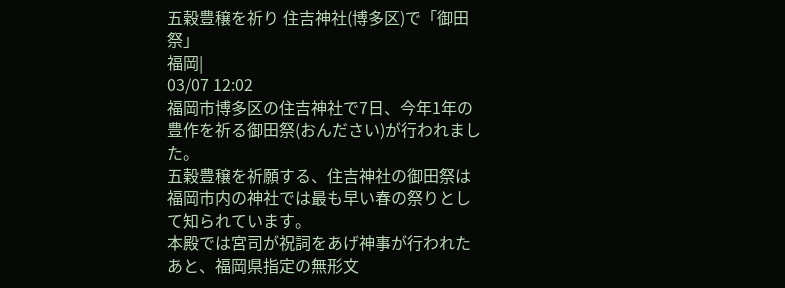五穀豊穣を祈り 住吉神社(博多区)で「御田祭」
福岡|
03/07 12:02
福岡市博多区の住吉神社で7日、今年1年の豊作を祈る御田祭(おんださい)が行われました。
五穀豊穣を祈願する、住吉神社の御田祭は福岡市内の神社では最も早い春の祭りとして知られています。
本殿では宮司が祝詞をあげ神事が行われたあと、福岡県指定の無形文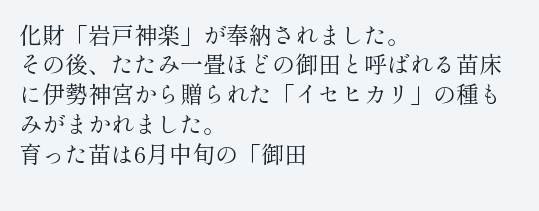化財「岩戸神楽」が奉納されました。
その後、たたみ一畳ほどの御田と呼ばれる苗床に伊勢神宮から贈られた「イセヒカリ」の種もみがまかれました。
育った苗は6月中旬の「御田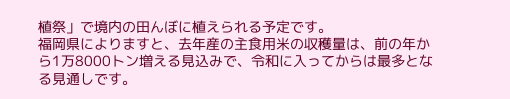植祭」で境内の田んぼに植えられる予定です。
福岡県によりますと、去年産の主食用米の収穫量は、前の年から1万8000トン増える見込みで、令和に入ってからは最多となる見通しです。